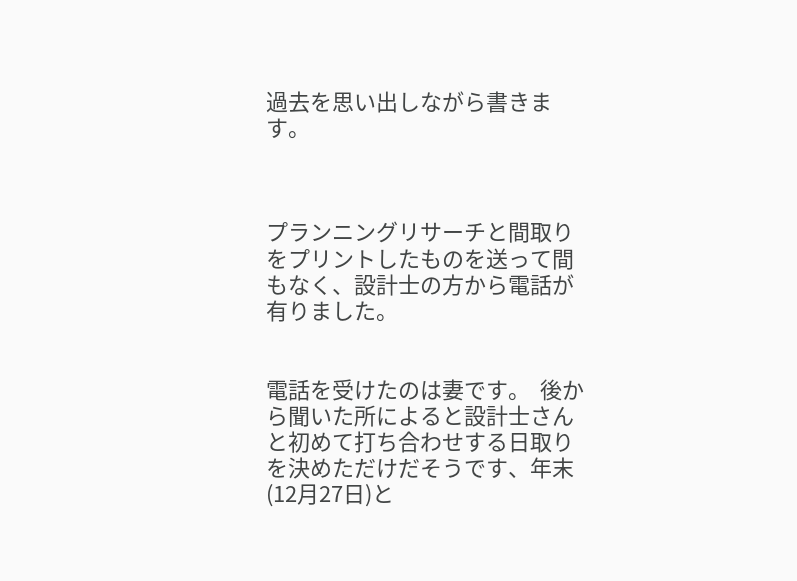過去を思い出しながら書きます。



プランニングリサーチと間取りをプリントしたものを送って間もなく、設計士の方から電話が有りました。


電話を受けたのは妻です。  後から聞いた所によると設計士さんと初めて打ち合わせする日取りを決めただけだそうです、年末(12月27日)と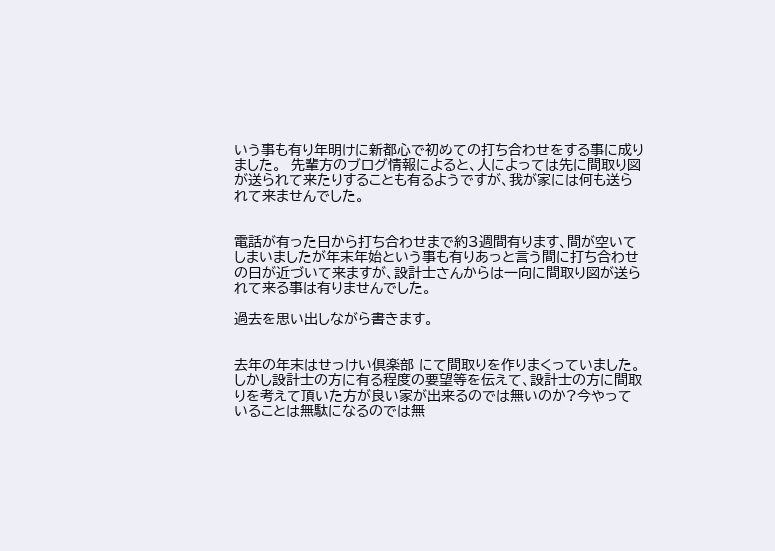いう事も有り年明けに新都心で初めての打ち合わせをする事に成りました。  先輩方のブログ情報によると、人によっては先に間取り図が送られて来たりすることも有るようですが、我が家には何も送られて来ませんでした。


電話が有った日から打ち合わせまで約3週間有ります、間が空いてしまいましたが年末年始という事も有りあっと言う間に打ち合わせの日が近づいて来ますが、設計士さんからは一向に間取り図が送られて来る事は有りませんでした。

過去を思い出しながら書きます。


去年の年末はせっけい倶楽部 にて間取りを作りまくっていました。  しかし設計士の方に有る程度の要望等を伝えて、設計士の方に間取りを考えて頂いた方が良い家が出来るのでは無いのか?今やっていることは無駄になるのでは無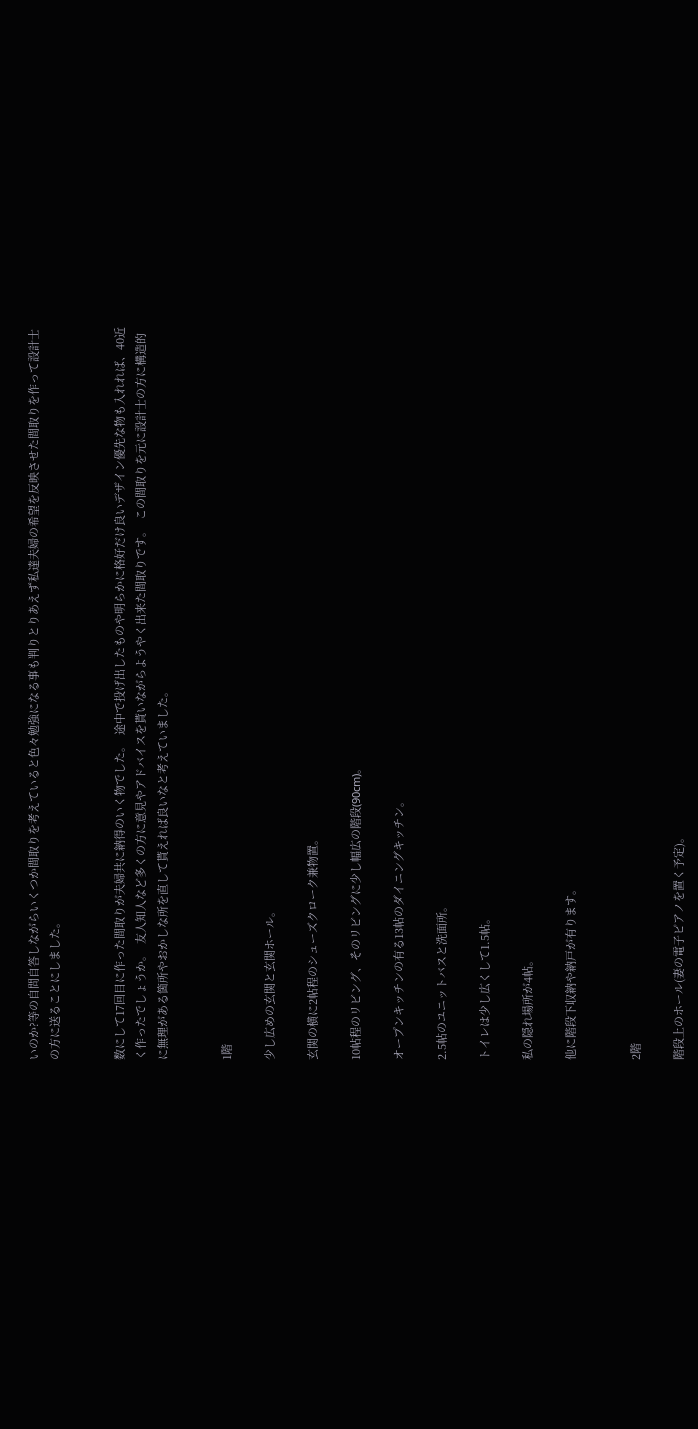いのか?等の自問自答しながらいくつか間取りを考えていると色々勉強になる事も判りとりあえず私達夫婦の希望を反映させた間取りを作って設計士の方に送ることにしました。


数にして17回目に作った間取りが夫婦共に納得のいく物でした。  途中で投げ出したものや明らかに格好だけ良いデザイン優先な物も入れれば、40近く作ったでしょうか。  友人知人など多くの方に意見やアドバイスを貰いながらようやく出来た間取りです。  この間取りを元に設計士の方に構造的に無理がある箇所やおかしな所を直して貰えれば良いなと考えていました。


1階

少し広めの玄関と玄関ホール。

玄関の横に2帖程のシューズクローク兼物置。

10帖程のリビング、そのリビングに少し幅広の階段(90cm)。

オープンキッチンの有る13帖のダイニングキッチン。

2.5帖のユニットバスと洗面所。

トイレは少し広くして1.5帖。

私の隠れ場所が4帖。

他に階段下収納や納戸が有ります。


2階

階段上のホール(妻の電子ピアノを置く予定)。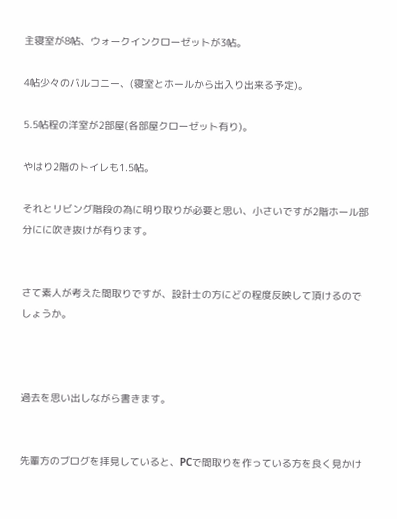主寝室が8帖、ウォークインクローゼットが3帖。

4帖少々のバルコニー、(寝室とホールから出入り出来る予定)。

5.5帖程の洋室が2部屋(各部屋クローゼット有り)。

やはり2階のトイレも1.5帖。

それとリビング階段の為に明り取りが必要と思い、小さいですが2階ホール部分にに吹き抜けが有ります。


さて素人が考えた間取りですが、設計士の方にどの程度反映して頂けるのでしょうか。



過去を思い出しながら書きます。


先輩方のブログを拝見していると、PCで間取りを作っている方を良く見かけ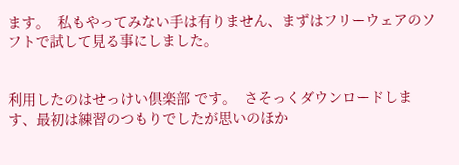ます。  私もやってみない手は有りません、まずはフリーウェアのソフトで試して見る事にしました。


利用したのはせっけい倶楽部 です。  さそっくダウンロードします、最初は練習のつもりでしたが思いのほか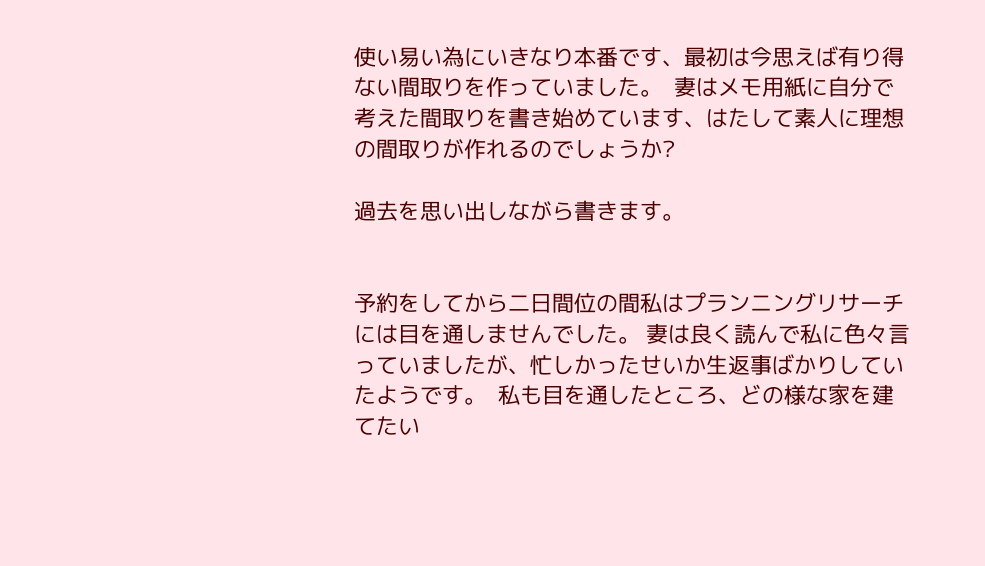使い易い為にいきなり本番です、最初は今思えば有り得ない間取りを作っていました。  妻はメモ用紙に自分で考えた間取りを書き始めています、はたして素人に理想の間取りが作れるのでしょうか?

過去を思い出しながら書きます。


予約をしてから二日間位の間私はプランニングリサーチには目を通しませんでした。 妻は良く読んで私に色々言っていましたが、忙しかったせいか生返事ばかりしていたようです。  私も目を通したところ、どの様な家を建てたい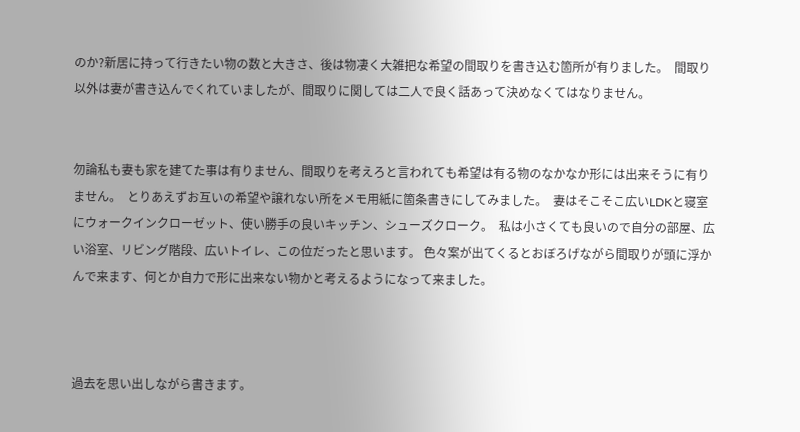のか?新居に持って行きたい物の数と大きさ、後は物凄く大雑把な希望の間取りを書き込む箇所が有りました。  間取り以外は妻が書き込んでくれていましたが、間取りに関しては二人で良く話あって決めなくてはなりません。


勿論私も妻も家を建てた事は有りません、間取りを考えろと言われても希望は有る物のなかなか形には出来そうに有りません。  とりあえずお互いの希望や譲れない所をメモ用紙に箇条書きにしてみました。  妻はそこそこ広いLDKと寝室にウォークインクローゼット、使い勝手の良いキッチン、シューズクローク。  私は小さくても良いので自分の部屋、広い浴室、リビング階段、広いトイレ、この位だったと思います。 色々案が出てくるとおぼろげながら間取りが頭に浮かんで来ます、何とか自力で形に出来ない物かと考えるようになって来ました。



過去を思い出しながら書きます。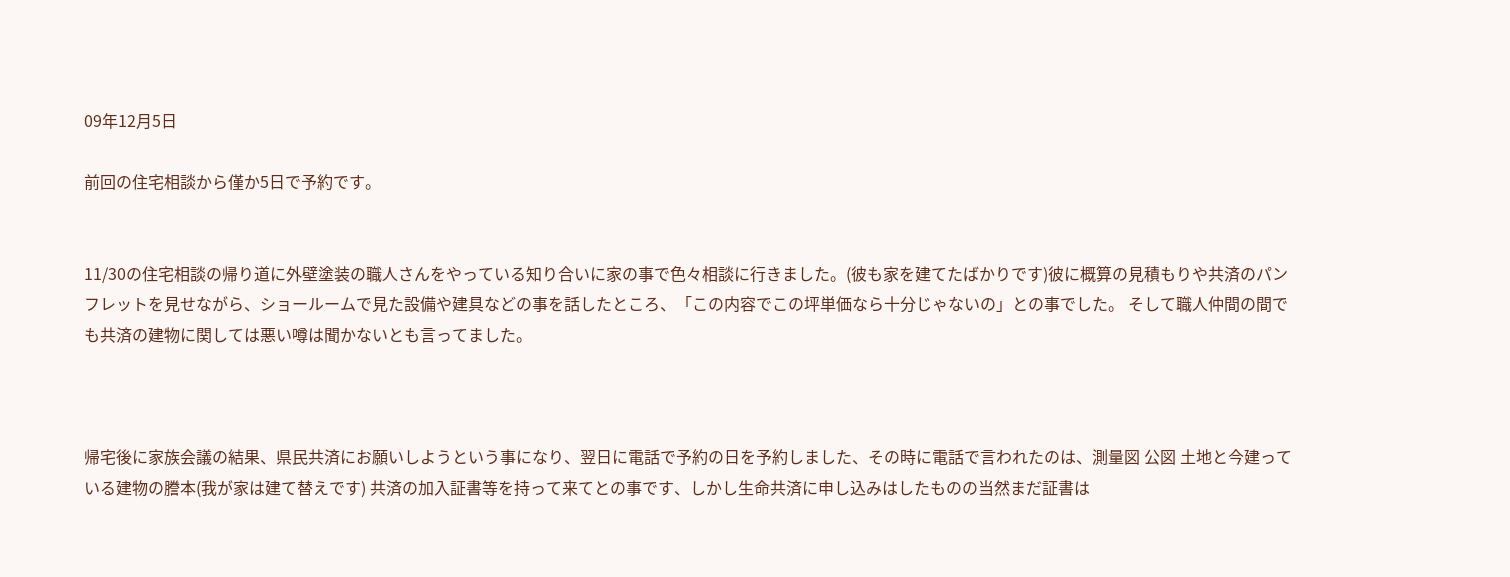09年12月5日

前回の住宅相談から僅か5日で予約です。


11/30の住宅相談の帰り道に外壁塗装の職人さんをやっている知り合いに家の事で色々相談に行きました。(彼も家を建てたばかりです)彼に概算の見積もりや共済のパンフレットを見せながら、ショールームで見た設備や建具などの事を話したところ、「この内容でこの坪単価なら十分じゃないの」との事でした。 そして職人仲間の間でも共済の建物に関しては悪い噂は聞かないとも言ってました。



帰宅後に家族会議の結果、県民共済にお願いしようという事になり、翌日に電話で予約の日を予約しました、その時に電話で言われたのは、測量図 公図 土地と今建っている建物の謄本(我が家は建て替えです) 共済の加入証書等を持って来てとの事です、しかし生命共済に申し込みはしたものの当然まだ証書は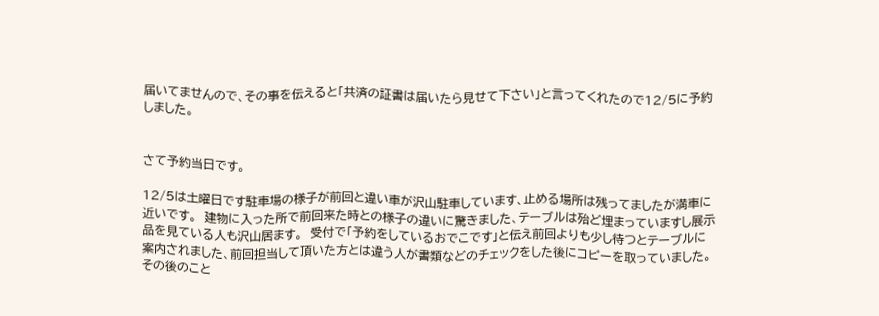届いてませんので、その事を伝えると「共済の証書は届いたら見せて下さい」と言ってくれたので12/5に予約しました。


さて予約当日です。

12/5は土曜日です駐車場の様子が前回と違い車が沢山駐車しています、止める場所は残ってましたが満車に近いです。  建物に入った所で前回来た時との様子の違いに驚きました、テーブルは殆ど埋まっていますし展示品を見ている人も沢山居ます。  受付で「予約をしているおでこです」と伝え前回よりも少し待つとテーブルに案内されました、前回担当して頂いた方とは違う人が書類などのチェックをした後にコピーを取っていました。    その後のこと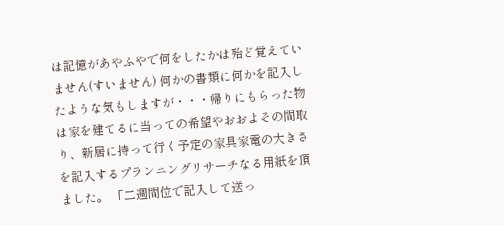は記憶があやふやで何をしたかは殆ど覚えていません(すいません) 何かの書類に何かを記入したような気もしますが・・・帰りにもらった物は家を建てるに当っての希望やおおよその間取り、新居に持って行く予定の家具家電の大きさを記入するプランニングリサーチなる用紙を頂ました。 「二週間位で記入して送っ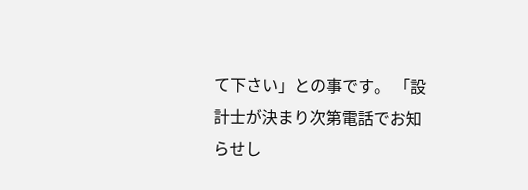て下さい」との事です。 「設計士が決まり次第電話でお知らせし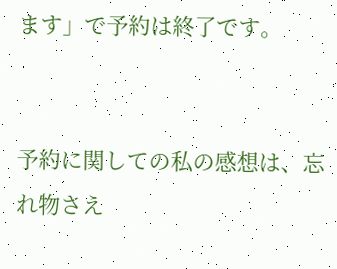ます」で予約は終了です。


予約に関しての私の感想は、忘れ物さえ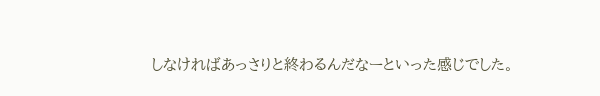しなければあっさりと終わるんだなーといった感じでした。